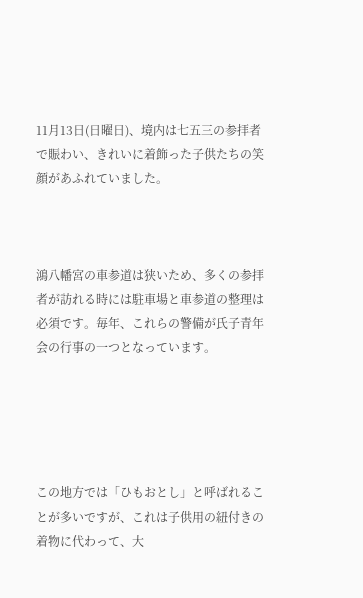11月13日(日曜日)、境内は七五三の参拝者で賑わい、きれいに着飾った子供たちの笑顔があふれていました。



鴻八幡宮の車参道は狭いため、多くの参拝者が訪れる時には駐車場と車参道の整理は必須です。毎年、これらの警備が氏子青年会の行事の一つとなっています。





この地方では「ひもおとし」と呼ばれることが多いですが、これは子供用の紐付きの着物に代わって、大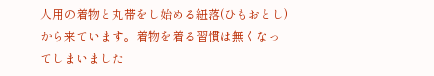人用の着物と丸帯をし始める紐落(ひもおとし)から来ています。着物を着る習慣は無くなってしまいました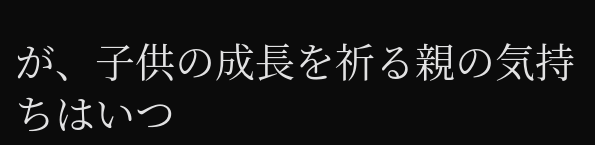が、子供の成長を祈る親の気持ちはいつ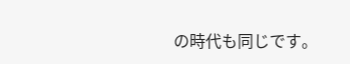の時代も同じです。